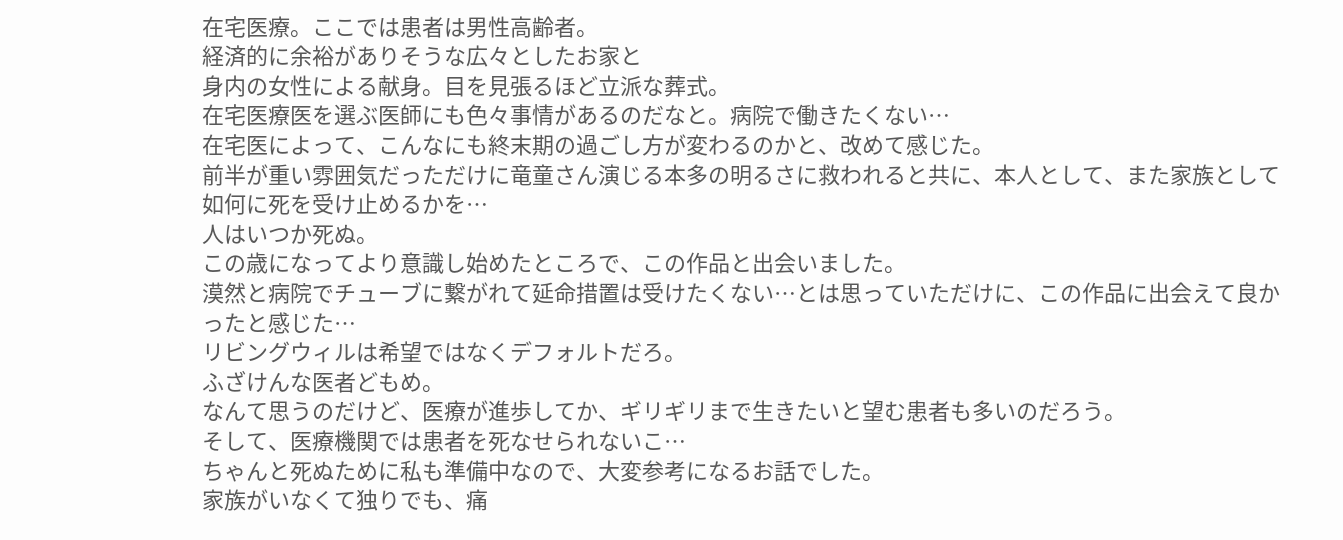在宅医療。ここでは患者は男性高齢者。
経済的に余裕がありそうな広々としたお家と
身内の女性による献身。目を見張るほど立派な葬式。
在宅医療医を選ぶ医師にも色々事情があるのだなと。病院で働きたくない…
在宅医によって、こんなにも終末期の過ごし方が変わるのかと、改めて感じた。
前半が重い雰囲気だっただけに竜童さん演じる本多の明るさに救われると共に、本人として、また家族として如何に死を受け止めるかを…
人はいつか死ぬ。
この歳になってより意識し始めたところで、この作品と出会いました。
漠然と病院でチューブに繋がれて延命措置は受けたくない…とは思っていただけに、この作品に出会えて良かったと感じた…
リビングウィルは希望ではなくデフォルトだろ。
ふざけんな医者どもめ。
なんて思うのだけど、医療が進歩してか、ギリギリまで生きたいと望む患者も多いのだろう。
そして、医療機関では患者を死なせられないこ…
ちゃんと死ぬために私も準備中なので、大変参考になるお話でした。
家族がいなくて独りでも、痛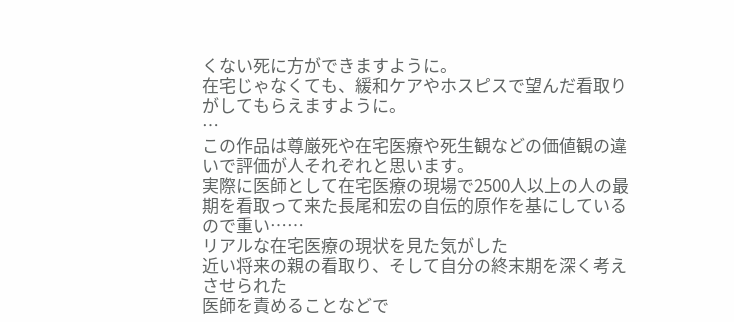くない死に方ができますように。
在宅じゃなくても、緩和ケアやホスピスで望んだ看取りがしてもらえますように。
…
この作品は尊厳死や在宅医療や死生観などの価値観の違いで評価が人それぞれと思います。
実際に医師として在宅医療の現場で2500人以上の人の最期を看取って来た長尾和宏の自伝的原作を基にしているので重い⋯…
リアルな在宅医療の現状を見た気がした
近い将来の親の看取り、そして自分の終末期を深く考えさせられた
医師を責めることなどで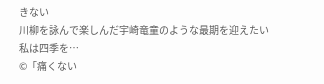きない
川柳を詠んで楽しんだ宇崎竜童のような最期を迎えたい
私は四季を…
©「痛くない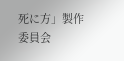死に方」製作委員会